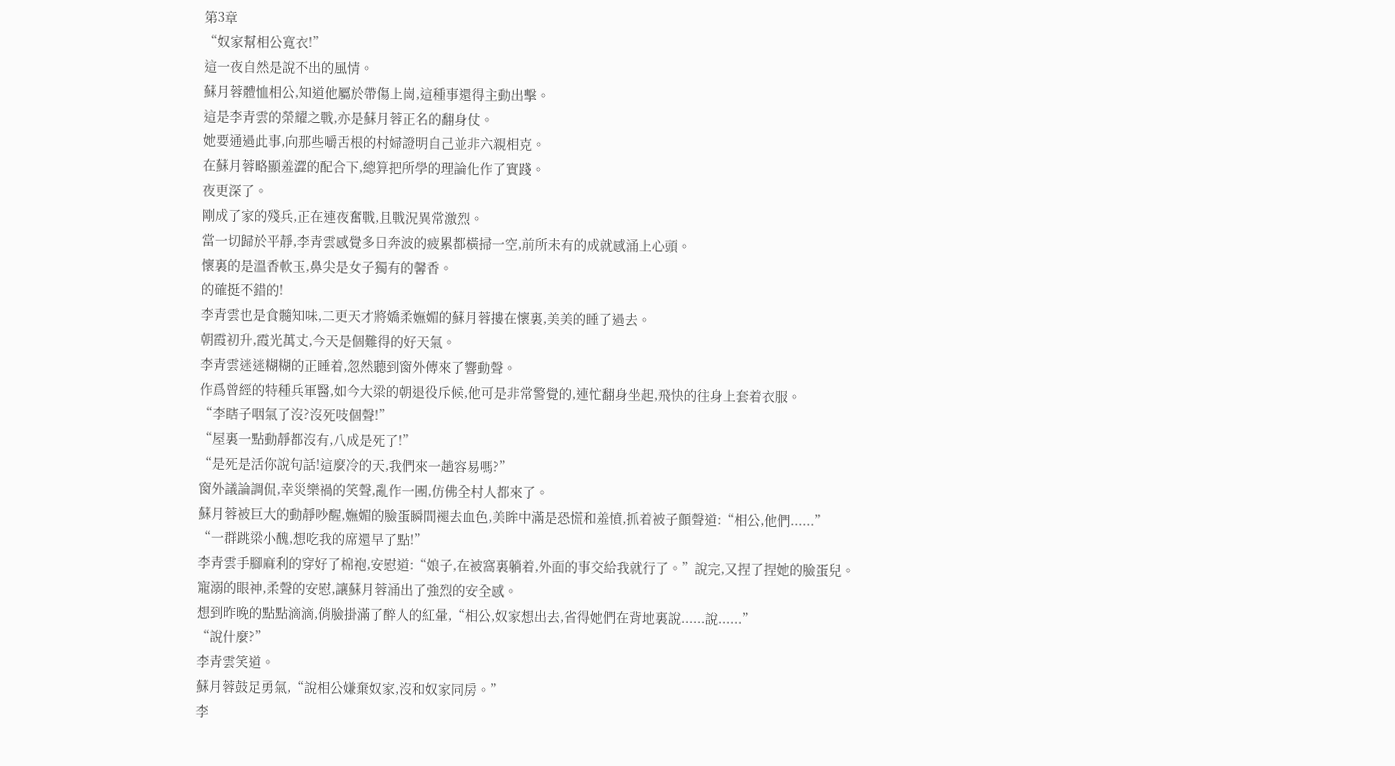第3章
“奴家幫相公寬衣!”
這一夜自然是說不出的風情。
蘇月蓉體恤相公,知道他屬於帶傷上崗,這種事還得主動出擊。
這是李青雲的榮耀之戰,亦是蘇月蓉正名的翻身仗。
她要通過此事,向那些嚼舌根的村婦證明自己並非六親相克。
在蘇月蓉略顯羞澀的配合下,總算把所學的理論化作了實踐。
夜更深了。
剛成了家的殘兵,正在連夜奮戰,且戰況異常激烈。
當一切歸於平靜,李青雲感覺多日奔波的疲累都橫掃一空,前所未有的成就感涌上心頭。
懷裏的是溫香軟玉,鼻尖是女子獨有的馨香。
的確挺不錯的!
李青雲也是食髓知味,二更天才將嬌柔嫵媚的蘇月蓉摟在懷裏,美美的睡了過去。
朝霞初升,霞光萬丈,今天是個難得的好天氣。
李青雲迷迷糊糊的正睡着,忽然聽到窗外傳來了響動聲。
作爲曾經的特種兵軍醫,如今大梁的朝退役斥候,他可是非常警覺的,連忙翻身坐起,飛快的往身上套着衣服。
“李瞎子咽氣了沒?沒死吱個聲!”
“屋裏一點動靜都沒有,八成是死了!”
“是死是活你說句話!這麼冷的天,我們來一趟容易嗎?”
窗外議論調侃,幸災樂禍的笑聲,亂作一團,仿佛全村人都來了。
蘇月蓉被巨大的動靜吵醒,嫵媚的臉蛋瞬間褪去血色,美眸中滿是恐慌和羞憤,抓着被子顫聲道:“相公,他們......”
“一群跳梁小醜,想吃我的席還早了點!”
李青雲手腳麻利的穿好了棉袍,安慰道:“娘子,在被窩裏躺着,外面的事交給我就行了。”說完,又捏了捏她的臉蛋兒。
寵溺的眼神,柔聲的安慰,讓蘇月蓉涌出了強烈的安全感。
想到昨晚的點點滴滴,俏臉掛滿了醉人的紅暈,“相公,奴家想出去,省得她們在背地裏說......說......”
“說什麼?”
李青雲笑道。
蘇月蓉鼓足勇氣,“說相公嫌棄奴家,沒和奴家同房。”
李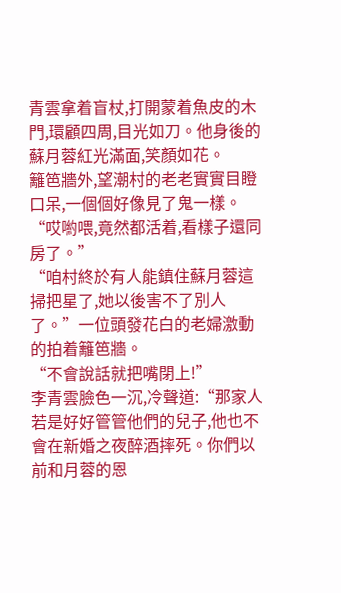青雲拿着盲杖,打開蒙着魚皮的木門,環顧四周,目光如刀。他身後的蘇月蓉紅光滿面,笑顏如花。
籬笆牆外,望潮村的老老實實目瞪口呆,一個個好像見了鬼一樣。
“哎喲喂,竟然都活着,看樣子還同房了。”
“咱村終於有人能鎮住蘇月蓉這掃把星了,她以後害不了別人了。”一位頭發花白的老婦激動的拍着籬笆牆。
“不會說話就把嘴閉上!”
李青雲臉色一沉,冷聲道:“那家人若是好好管管他們的兒子,他也不會在新婚之夜醉酒摔死。你們以前和月蓉的恩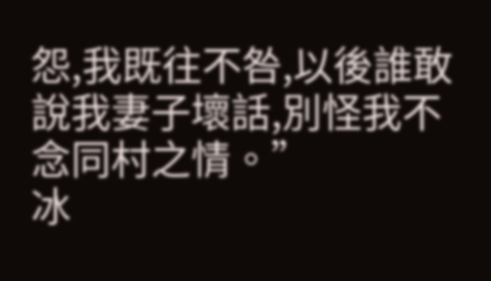怨,我既往不咎,以後誰敢說我妻子壞話,別怪我不念同村之情。”
冰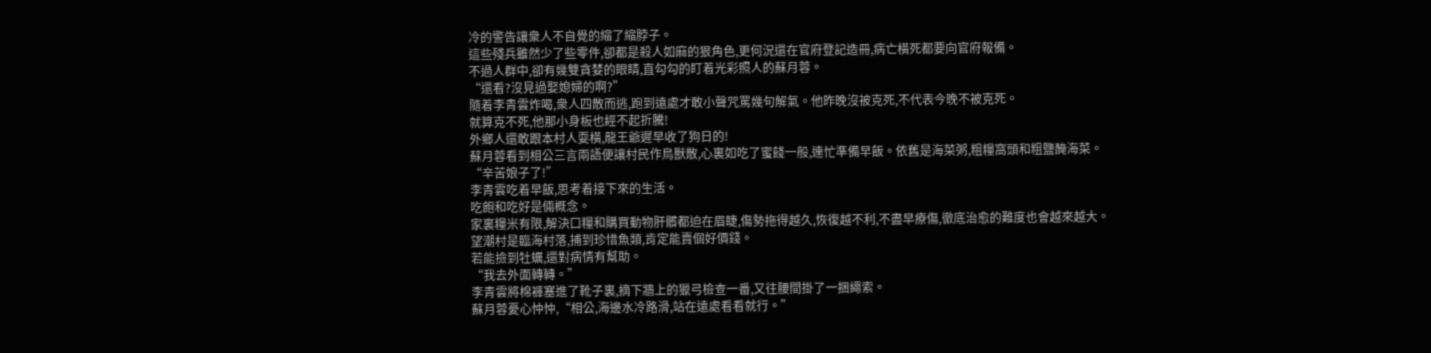冷的警告讓衆人不自覺的縮了縮脖子。
這些殘兵雖然少了些零件,卻都是殺人如麻的狠角色,更何況還在官府登記造冊,病亡橫死都要向官府報備。
不過人群中,卻有幾雙貪婪的眼睛,直勾勾的盯着光彩照人的蘇月蓉。
“還看?沒見過娶媳婦的啊?”
隨着李青雲炸喝,衆人四散而逃,跑到遠處才敢小聲咒罵幾句解氣。他昨晚沒被克死,不代表今晚不被克死。
就算克不死,他那小身板也經不起折騰!
外鄉人還敢跟本村人耍橫,龍王爺遲早收了狗日的!
蘇月蓉看到相公三言兩語便讓村民作鳥獸散,心裏如吃了蜜餞一般,連忙準備早飯。依舊是海菜粥,粗糧窩頭和粗鹽醃海菜。
“辛苦娘子了!”
李青雲吃着早飯,思考着接下來的生活。
吃飽和吃好是倆概念。
家裏糧米有限,解決口糧和購買動物肝髒都迫在眉睫,傷勢拖得越久,恢復越不利,不盡早療傷,徹底治愈的難度也會越來越大。
望潮村是臨海村落,捕到珍惜魚類,肯定能賣個好價錢。
若能撿到牡蠣,還對病情有幫助。
“我去外面轉轉。”
李青雲將棉褲塞進了靴子裏,摘下牆上的獵弓檢查一番,又往腰間掛了一捆繩索。
蘇月蓉憂心忡忡,“相公,海邊水冷路滑,站在遠處看看就行。”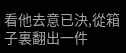看他去意已決,從箱子裏翻出一件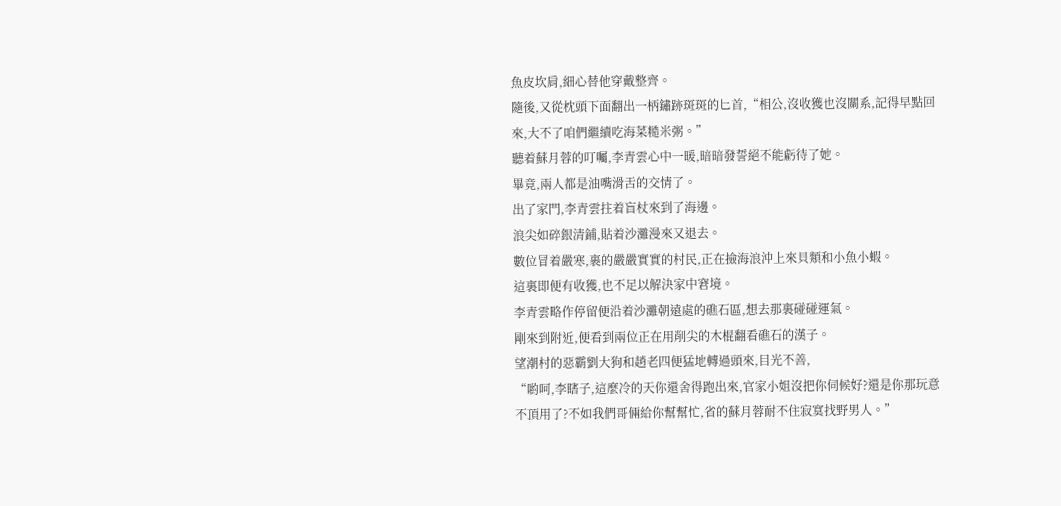魚皮坎肩,細心替他穿戴整齊。
隨後,又從枕頭下面翻出一柄鏽跡斑斑的匕首,“相公,沒收獲也沒關系,記得早點回來,大不了咱們繼續吃海菜糙米粥。”
聽着蘇月蓉的叮囑,李青雲心中一暖,暗暗發誓絕不能虧待了她。
畢竟,兩人都是油嘴滑舌的交情了。
出了家門,李青雲拄着盲杖來到了海邊。
浪尖如碎銀清鋪,貼着沙灘漫來又退去。
數位冒着嚴寒,裹的嚴嚴實實的村民,正在撿海浪沖上來貝類和小魚小蝦。
這裏即便有收獲,也不足以解決家中窘境。
李青雲略作停留便沿着沙灘朝遠處的礁石區,想去那裏碰碰運氣。
剛來到附近,便看到兩位正在用削尖的木棍翻看礁石的漢子。
望潮村的惡霸劉大狗和趙老四便猛地轉過頭來,目光不善,
“喲呵,李瞎子,這麼冷的天你還舍得跑出來,官家小姐沒把你伺候好?還是你那玩意不頂用了?不如我們哥倆給你幫幫忙,省的蘇月蓉耐不住寂寞找野男人。”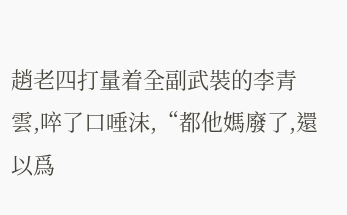趙老四打量着全副武裝的李青雲,啐了口唾沫,“都他媽廢了,還以爲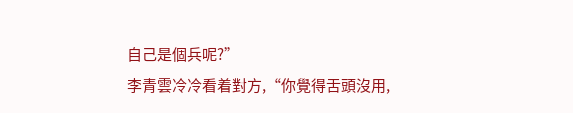自己是個兵呢?”
李青雲冷冷看着對方,“你覺得舌頭沒用,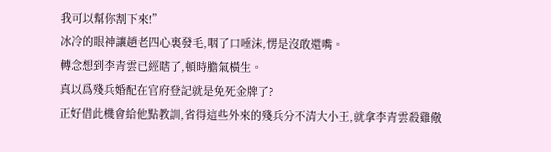我可以幫你割下來!”
冰冷的眼神讓趙老四心裏發毛,咽了口唾沫,愣是沒敢還嘴。
轉念想到李青雲已經瞎了,頓時膽氣橫生。
真以爲殘兵婚配在官府登記就是免死金牌了?
正好借此機會給他點教訓,省得這些外來的殘兵分不清大小王,就拿李青雲殺雞儆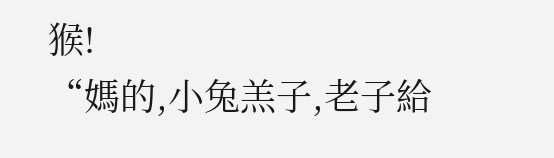猴!
“媽的,小兔羔子,老子給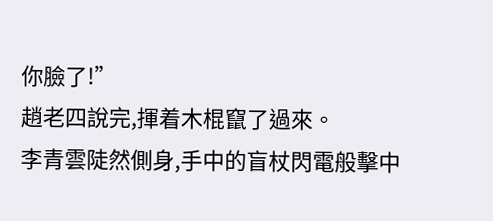你臉了!”
趙老四說完,揮着木棍竄了過來。
李青雲陡然側身,手中的盲杖閃電般擊中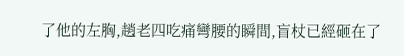了他的左胸,趙老四吃痛彎腰的瞬間,盲杖已經砸在了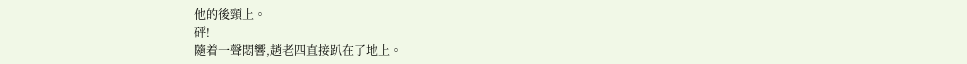他的後頸上。
砰!
隨着一聲悶響,趙老四直接趴在了地上。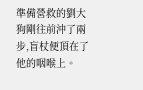準備營救的劉大狗剛往前沖了兩步,盲杖便頂在了他的咽喉上。